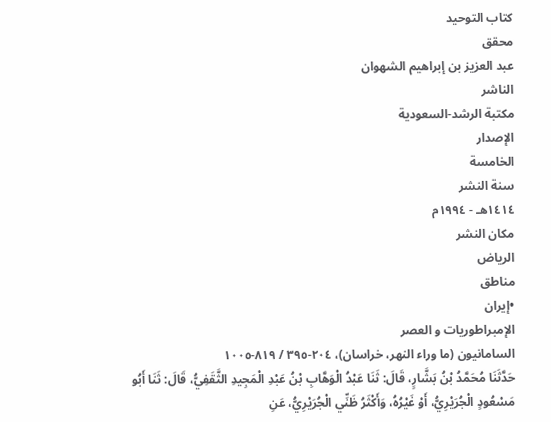كتاب التوحيد
محقق
عبد العزيز بن إبراهيم الشهوان
الناشر
مكتبة الرشد-السعودية
الإصدار
الخامسة
سنة النشر
١٤١٤هـ - ١٩٩٤م
مكان النشر
الرياض
مناطق
•إيران
الإمبراطوريات و العصر
السامانيون (ما وراء النهر، خراسان)، ٢٠٤-٣٩٥ / ٨١٩-١٠٠٥
حَدَّثَنَا مُحَمَّدُ بْنُ بَشَّارٍ، قَالَ: ثَنَا عَبْدُ الْوَهَّابِ بْنُ عَبْدِ الْمَجِيدِ الثَّقَفِيُّ، قَالَ: ثَنَا أَبُو مَسْعُودٍ الْجُرَيْرِيُّ، أَوْ غَيْرُهُ، وَأَكْثَرُ ظَنِّي الْجُرَيْرِيُّ، عَنِ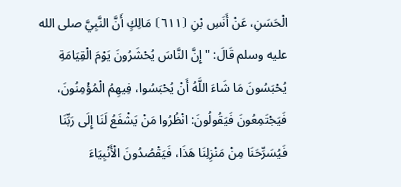الْحَسَنِ، عَنْ أَنَسِ بْنِ ⦗٦١١⦘ مَالِكٍ أَنَّ النَّبِيَّ صلى الله عليه وسلم قَالَ: " إِنَّ النَّاسَ يُحْشَرُونَ يَوْمَ الْقِيَامَةِ يُحْبَسُونَ مَا شَاءَ اللَّهُ أَنْ يُحْبَسُوا، فِيهِمُ الْمُؤْمِنُونَ، فَيَجْتَمِعُونَ فَيَقُولُونَ: انْظُرُوا مَنْ يَشْفَعُ لَنَا إِلَى رَبِّنَا فَيُسَرِّحَنَا مِنْ مَنْزِلِنَا هَذَا، فَيَقْصُدُونَ الْأَنْبِيَاءَ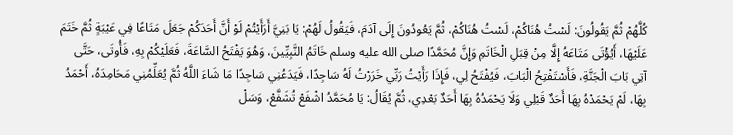كُلَّهُمْ ثُمَّ يَقُولُونَ: لَسْتُ هُنَاكُمْ، لَسْتُ هُنَاكُمْ، ثُمَّ يَعُودُونَ إِلَى آدَمَ، فَيَقُولُ لَهُمْ: يَا بَنِيَّ أَرَأَيْتُمْ لَوْ أَنَّ أَحَدَكُمْ جَعَلَ مَتَاعًا فِي عَيْبَةٍ ثُمَّ خَتَمَ عَلَيْهَا، أَيُؤْتَى مَتَاعَهُ إِلَّا مِنْ قِبَلِ الْخَاتَمِ وَإِنَّ مُحَمَّدًا صلى الله عليه وسلم خَاتَمُ النَّبِيِّينَ، وَهُوَ يَفْتَحُ السَّاعَةَ، فَعَلَيْكُمْ بِهِ، فَأُوتَى، حَتَّى آتِي بَابَ الْجَنَّةِ، فَأَسْتَفْتِحُ الْبَابَ، فَيُفْتَحُ لِي، فَإِذَا رَأَيْتُ رَبِّي خَرَرْتُ لَهُ سَاجِدًا، فَيَدَعُنِي سَاجِدًا مَا شَاءَ اللَّهُ ثُمَّ يُعَلِّمُنِي مَحَامِدَهُ، أَحْمَدُ بِهَا، لَمْ يَحْمَدْهُ بِهَا أَحَدٌ قَبْلِي وَلَا يَحْمَدُهُ بِهَا أَحَدٌ بَعْدِي، ثُمَّ يُقَالُ: يَا مُحَمَّدُ اشْفَعْ تُشَفَّعْ، وَسَلْ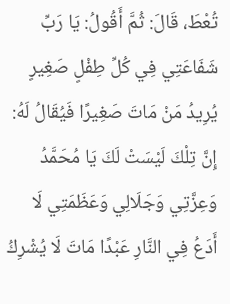تُعْطَ، قَالَ: ثُمَّ أَقُولُ: يَا رَبِّ شَفَاعَتِي فِي كُلِّ طِفْلٍ صَغِيرٍ يُرِيدُ مَنْ مَاتَ صَغِيرًا فَيُقَالُ لَهُ: إِنَّ تِلْكَ لَيْسَتْ لَكَ يَا مُحَمَّدُ وَعِزَّتِي وَجَلَالِي وَعَظَمَتِي لَا أَدَعُ فِي النَّارِ عَبْدًا مَاتَ لَا يُشْرِكُ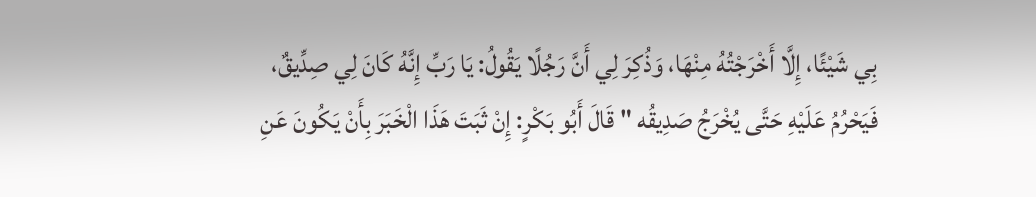بِي شَيْئًا، إِلَّا أَخْرَجْتُهُ مِنْهَا، وَذُكِرَ لِي أَنَّ رَجُلًا يَقُولُ: يَا رَبِّ إِنَّهُ كَانَ لِي صِدِّيقٌ، فَيَحْرُمُ عَلَيْهِ حَتَّى يُخْرَجُ صَدِيقُه " قَالَ أَبُو بَكْرٍ: إِنْ ثَبَتَ هَذَا الْخَبَرَ بِأَنْ يَكُونَ عَنِ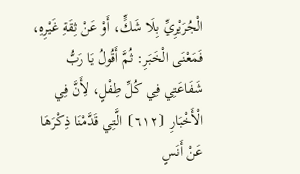الْجُرَيْرِيِّ بِلَا شَكٍّ، أَوْ عَنْ ثِقَةِ غَيْرِهِ، فَمَعْنَى الْخَبَرِ: ثُمَّ أَقُولُ يَا رَبُّ شَفَاعَتِي فِي كُلِّ طِفْلٍ، لِأَنَّ فِي الْأَخْبَارِ ⦗٦١٢⦘ الَّتِي قَدَّمْنَا ذِكْرَهَا عَنْ أَنَسٍ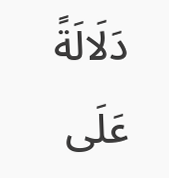دَلَالَةً عَلَى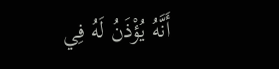أَنَّهُ يُؤْذَنُ لَهُ فِي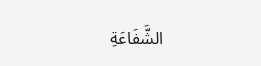الشَّفَاعَةِ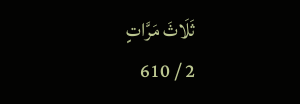ثَلَاثَ مَرَّاتٍ
2 / 610